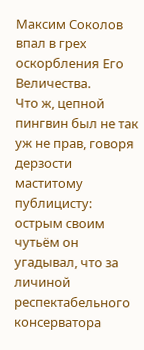Максим Соколов впал в грех оскорбления Его Величества.
Что ж, цепной пингвин был не так уж не прав, говоря дерзости маститому публицисту: острым своим чутьём он угадывал, что за личиной респектабельного консерватора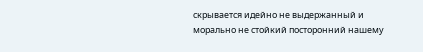скрывается идейно не выдержанный и морально не стойкий посторонний нашему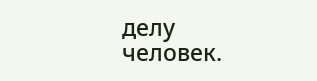делу человек.